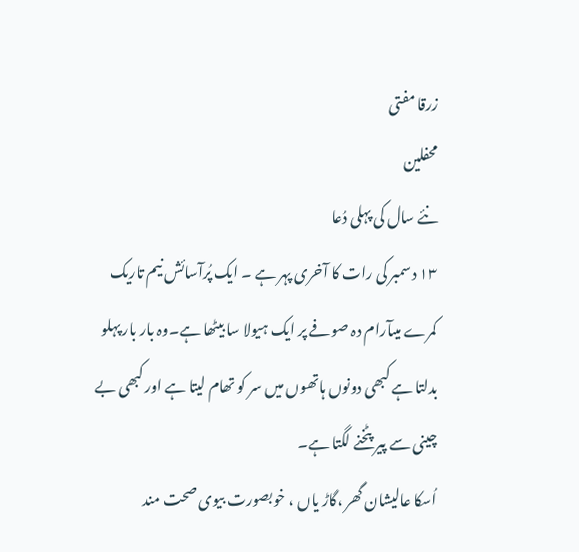زرقا مفتی
محفلین
نئے سال کی پہلی دُعا
۱۳ دسمبر کی رات کا آخری پہر ہے ۔ ایک پُرآسائش نیم تاریک کمرے میںآرام دہ صوفے پر ایک ہیولا سا بیٹھا ہے۔وہ بار بار پہلو بدلتا ہے کبھی دونوں ہاتھوں میں سر کو تھام لیتا ہے اور کبھی بے چینی سے پیر پٹخنے لگتا ہے۔
اُسکا عالیشان گھر ،گاڑ یاں ، خوبصورت بیوی صحت مند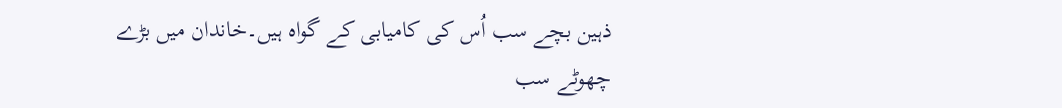ذہین بچے سب اُس کی کامیابی کے گواہ ہیں۔خاندان میں بڑے چھوٹے سب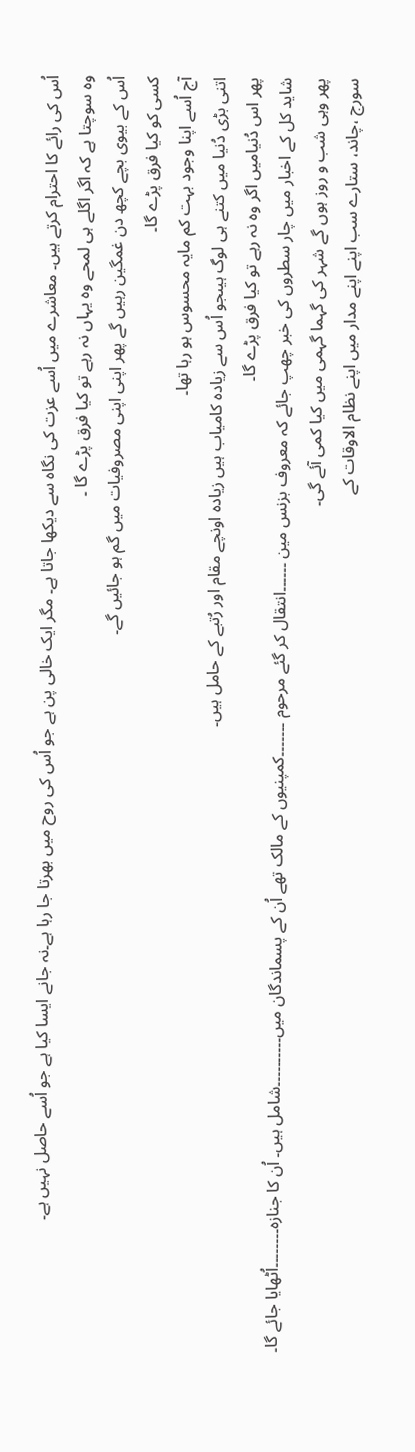اُس کی رائے کا احترام کرتے ہیں۔ معاشرے میں اُسے عزت کی نگاہ سے دیکھا جاتا ہے۔ مگر ایک خالی پن ہے جو اُس کی روح میں بھرتا جا رہا ہے۔نہ جانے ایسا کیا ہے جو اُسے حاصل نہیں ہے۔
وہ سوچتا ہے کہ اگر اگلے ہی لمحے وہ یہاں نہ رہے تو کیا فرق پڑے گا ۔
اُس کے بیوی بچے کچھ دن غمگین رہیں گے پھر اپنی اپنی مصروفیات میں گم ہو جائیں گے۔
کسی کو کیا فرق پڑے گا۔
آج اُسے اپنا وجود بہت کم مایہ محسوس ہو رہا تھا۔
اتنی بڑی دُنیا میں کتنے ہی لوگ ہیںجو اُس سے زیادہ کامیاب ہیں زیادہ اونچے مقام اور رُتبے کے حامل ہیں۔
پھر اس دُنیامیں اگر وہ نہ رہے تو کیا فرق پڑے گا۔
شاید کل کے اخبار میں چار سطروں کی خبر چھپ جائے کہ معروف بزنس مین ۔۔۔۔۔۔انتقال کر گئے مرحوم ۔۔۔۔۔۔۔کمپنیوں کے مالک تھے اُن کے پسماندگان میں۔۔۔۔۔۔۔۔۔۔شامل ہیں۔ اُن کا جنازہ۔۔۔۔۔۔۔۔اُٹھایا جائے گا۔
پھر وہی شب و روز ہوں گے شہر کی گہما گہمی میں کیا کمی آئے گی۔
سورج ،چاند، ستارے سب اپنے اپنے مدار میں اپنے نظام الاوقات کے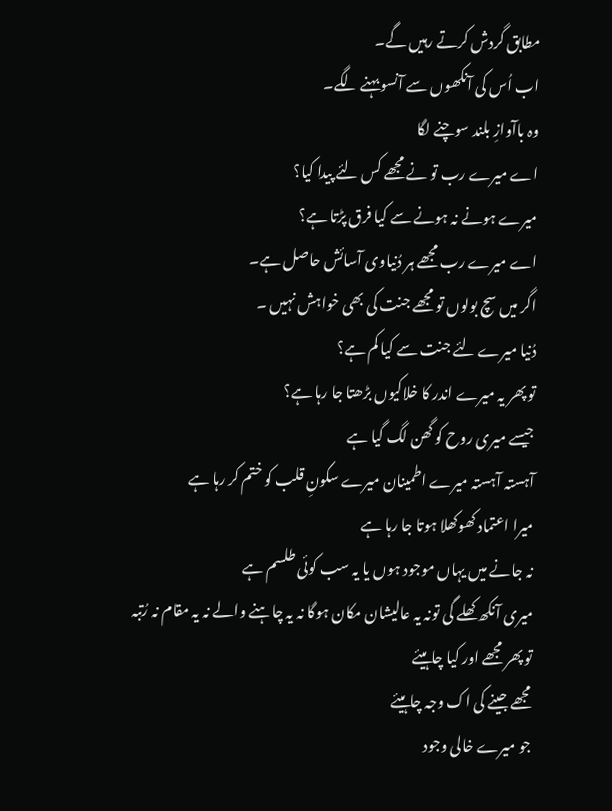مطابق گردش کرتے رہیں گے۔
اب اُس کی آنکھوں سے آنسو بہنے لگے۔
وہ باآوازِ بلند سوچنے لگا
اے میرے رب تو نے مجھے کس لئے پیدا کیا؟
میرے ہونے نہ ہونے سے کیا فرق پڑتا ہے؟
اے میرے رب مجھے ہر دُنیاوی آسائش حاصل ہے۔
اگر میں سچ بولوں تو مجھے جنت کی بھی خواہش نہیں ۔
دُنیا میرے لئے جنت سے کیا کم ہے؟
تو پھر یہ میرے اندر کا خلاکیوں بڑھتا جا رہا ہے؟
جیسے میری روح کو گھن لگ گیا ہے
آہستہ آہستہ میرے اطمینان میرے سکونِ قلب کو ختم کر رہا ہے
میرا اعتماد کھوکھلا ہوتا جا رہا ہے
نہ جانے میں یہاں موجود ہوں یا یہ سب کوئی طلسم ہے
میری آنکھ کھلے گی تونہ یہ عالیشان مکان ہوگا نہ یہ چاہنے والے نہ یہ مقام نہ رُتبہ
تو پھر مجھے اور کیا چاہیئے
مجھے جینے کی اک وجہ چاہیئے
جو میرے خالی وجود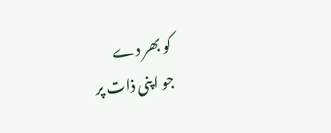کو بھر دے
جو اپنی ذات پر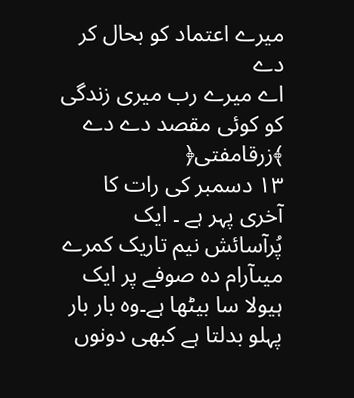میرے اعتماد کو بحال کر دے
اے میرے رب میری زندگی کو کوئی مقصد دے دے
﴾زرقامفتی﴿
۱۳ دسمبر کی رات کا آخری پہر ہے ۔ ایک پُرآسائش نیم تاریک کمرے میںآرام دہ صوفے پر ایک ہیولا سا بیٹھا ہے۔وہ بار بار پہلو بدلتا ہے کبھی دونوں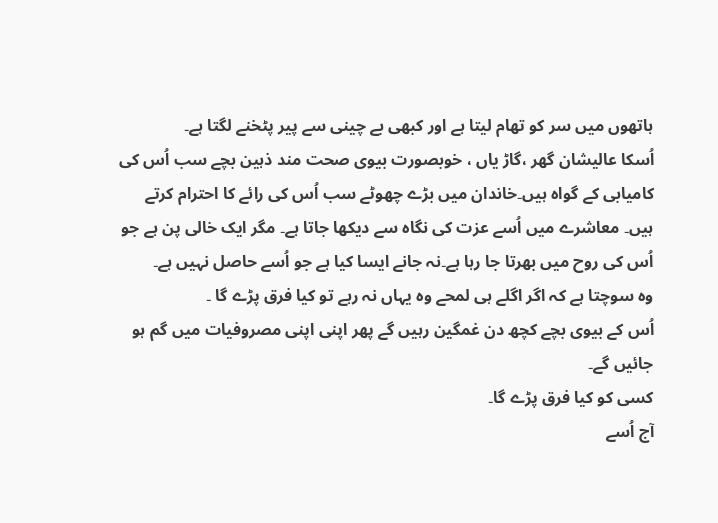ہاتھوں میں سر کو تھام لیتا ہے اور کبھی بے چینی سے پیر پٹخنے لگتا ہے۔
اُسکا عالیشان گھر ،گاڑ یاں ، خوبصورت بیوی صحت مند ذہین بچے سب اُس کی کامیابی کے گواہ ہیں۔خاندان میں بڑے چھوٹے سب اُس کی رائے کا احترام کرتے ہیں۔ معاشرے میں اُسے عزت کی نگاہ سے دیکھا جاتا ہے۔ مگر ایک خالی پن ہے جو اُس کی روح میں بھرتا جا رہا ہے۔نہ جانے ایسا کیا ہے جو اُسے حاصل نہیں ہے۔
وہ سوچتا ہے کہ اگر اگلے ہی لمحے وہ یہاں نہ رہے تو کیا فرق پڑے گا ۔
اُس کے بیوی بچے کچھ دن غمگین رہیں گے پھر اپنی اپنی مصروفیات میں گم ہو جائیں گے۔
کسی کو کیا فرق پڑے گا۔
آج اُسے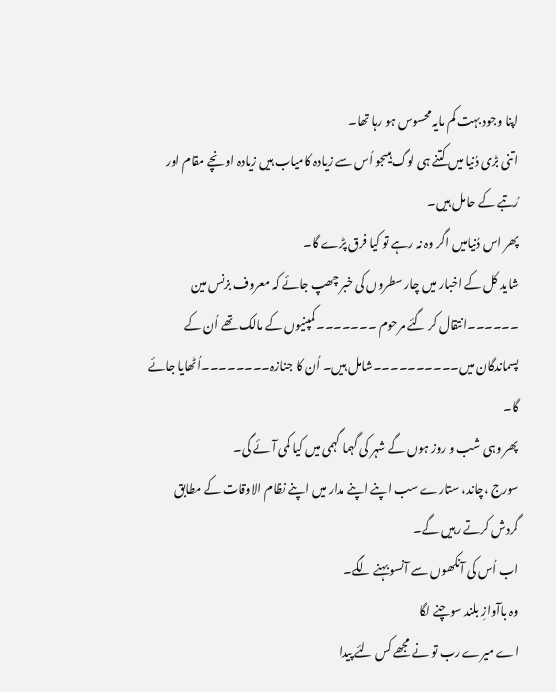اپنا وجود بہت کم مایہ محسوس ہو رہا تھا۔
اتنی بڑی دُنیا میں کتنے ہی لوگ ہیںجو اُس سے زیادہ کامیاب ہیں زیادہ اونچے مقام اور رُتبے کے حامل ہیں۔
پھر اس دُنیامیں اگر وہ نہ رہے تو کیا فرق پڑے گا۔
شاید کل کے اخبار میں چار سطروں کی خبر چھپ جائے کہ معروف بزنس مین ۔۔۔۔۔۔انتقال کر گئے مرحوم ۔۔۔۔۔۔۔کمپنیوں کے مالک تھے اُن کے پسماندگان میں۔۔۔۔۔۔۔۔۔۔شامل ہیں۔ اُن کا جنازہ۔۔۔۔۔۔۔۔اُٹھایا جائے گا۔
پھر وہی شب و روز ہوں گے شہر کی گہما گہمی میں کیا کمی آئے گی۔
سورج ،چاند، ستارے سب اپنے اپنے مدار میں اپنے نظام الاوقات کے مطابق گردش کرتے رہیں گے۔
اب اُس کی آنکھوں سے آنسو بہنے لگے۔
وہ باآوازِ بلند سوچنے لگا
اے میرے رب تو نے مجھے کس لئے پیدا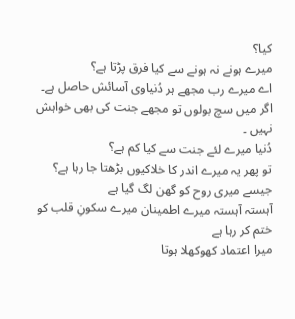کیا؟
میرے ہونے نہ ہونے سے کیا فرق پڑتا ہے؟
اے میرے رب مجھے ہر دُنیاوی آسائش حاصل ہے۔
اگر میں سچ بولوں تو مجھے جنت کی بھی خواہش نہیں ۔
دُنیا میرے لئے جنت سے کیا کم ہے؟
تو پھر یہ میرے اندر کا خلاکیوں بڑھتا جا رہا ہے؟
جیسے میری روح کو گھن لگ گیا ہے
آہستہ آہستہ میرے اطمینان میرے سکونِ قلب کو ختم کر رہا ہے
میرا اعتماد کھوکھلا ہوتا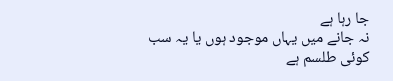جا رہا ہے
نہ جانے میں یہاں موجود ہوں یا یہ سب کوئی طلسم ہے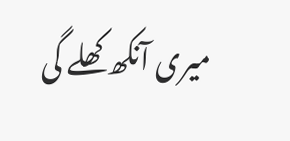میری آنکھ کھلے گی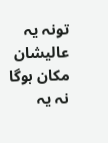تونہ یہ عالیشان مکان ہوگا نہ یہ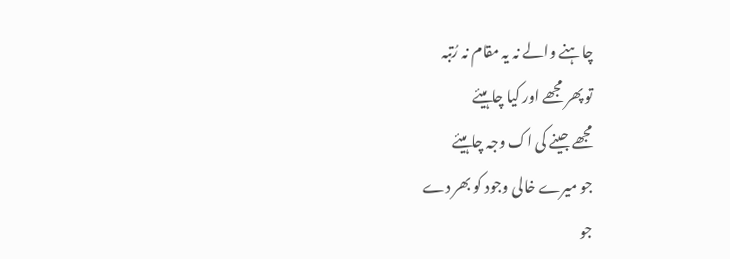چاہنے والے نہ یہ مقام نہ رُتبہ
تو پھر مجھے اور کیا چاہیئے
مجھے جینے کی اک وجہ چاہیئے
جو میرے خالی وجود کو بھر دے
جو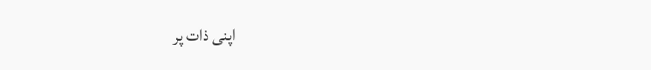اپنی ذات پر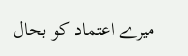میرے اعتماد کو بحال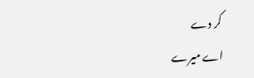کر دے
اے میرے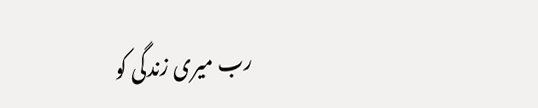رب میری زندگی کو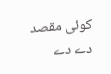کوئی مقصد دے دے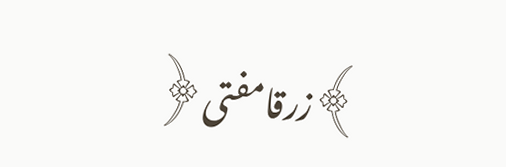﴾زرقامفتی﴿